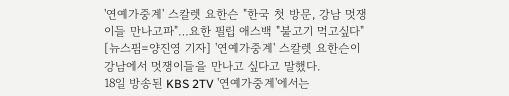'연예가중계' 스칼렛 요한슨 "한국 첫 방문, 강남 멋쟁이들 만나고파"…요한 필립 애스백 "불고기 먹고싶다"
[뉴스핌=양진영 기자] '연예가중계' 스칼렛 요한슨이 강남에서 멋쟁이들을 만나고 싶다고 말했다.
18일 방송된 KBS 2TV '연예가중계'에서는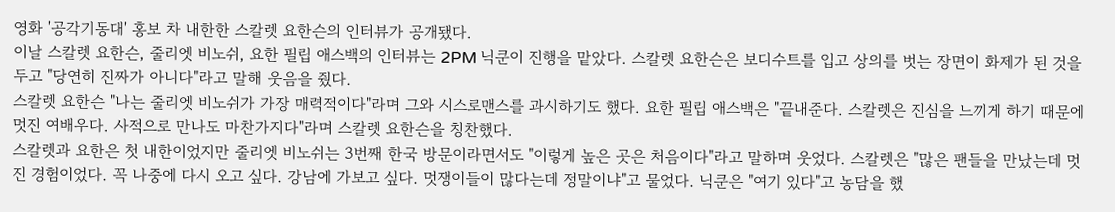영화 '공각기동대' 홍보 차 내한한 스칼렛 요한슨의 인터뷰가 공개됐다.
이날 스칼렛 요한슨, 줄리엣 비노쉬, 요한 필립 애스백의 인터뷰는 2PM 닉쿤이 진행을 맡았다. 스칼렛 요한슨은 보디수트를 입고 상의를 벗는 장면이 화제가 된 것을 두고 "당연히 진짜가 아니다"라고 말해 웃음을 줬다.
스칼렛 요한슨 "나는 줄리엣 비노쉬가 가장 매력적이다"라며 그와 시스로맨스를 과시하기도 했다. 요한 필립 애스백은 "끝내준다. 스칼렛은 진심을 느끼게 하기 때문에 멋진 여배우다. 사적으로 만나도 마찬가지다"라며 스칼렛 요한슨을 칭찬했다.
스칼렛과 요한은 첫 내한이었지만 줄리엣 비노쉬는 3번째 한국 방문이라면서도 "이렇게 높은 곳은 처음이다"라고 말하며 웃었다. 스칼렛은 "많은 팬들을 만났는데 멋진 경험이었다. 꼭 나중에 다시 오고 싶다. 강남에 가보고 싶다. 멋쟁이들이 많다는데 정말이냐"고 물었다. 닉쿤은 "여기 있다"고 농담을 했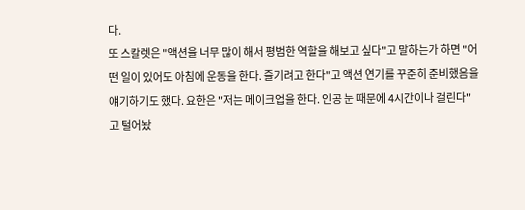다.
또 스칼렛은 "액션을 너무 많이 해서 평범한 역할을 해보고 싶다"고 말하는가 하면 "어떤 일이 있어도 아침에 운동을 한다. 즐기려고 한다"고 액션 연기를 꾸준히 준비했음을 얘기하기도 했다. 요한은 "저는 메이크업을 한다. 인공 눈 때문에 4시간이나 걸린다"고 털어놨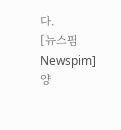다.
[뉴스핌 Newspim] 양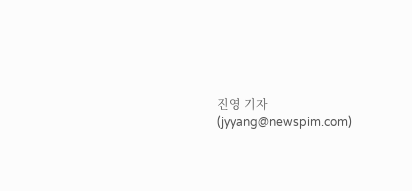진영 기자 (jyyang@newspim.com)